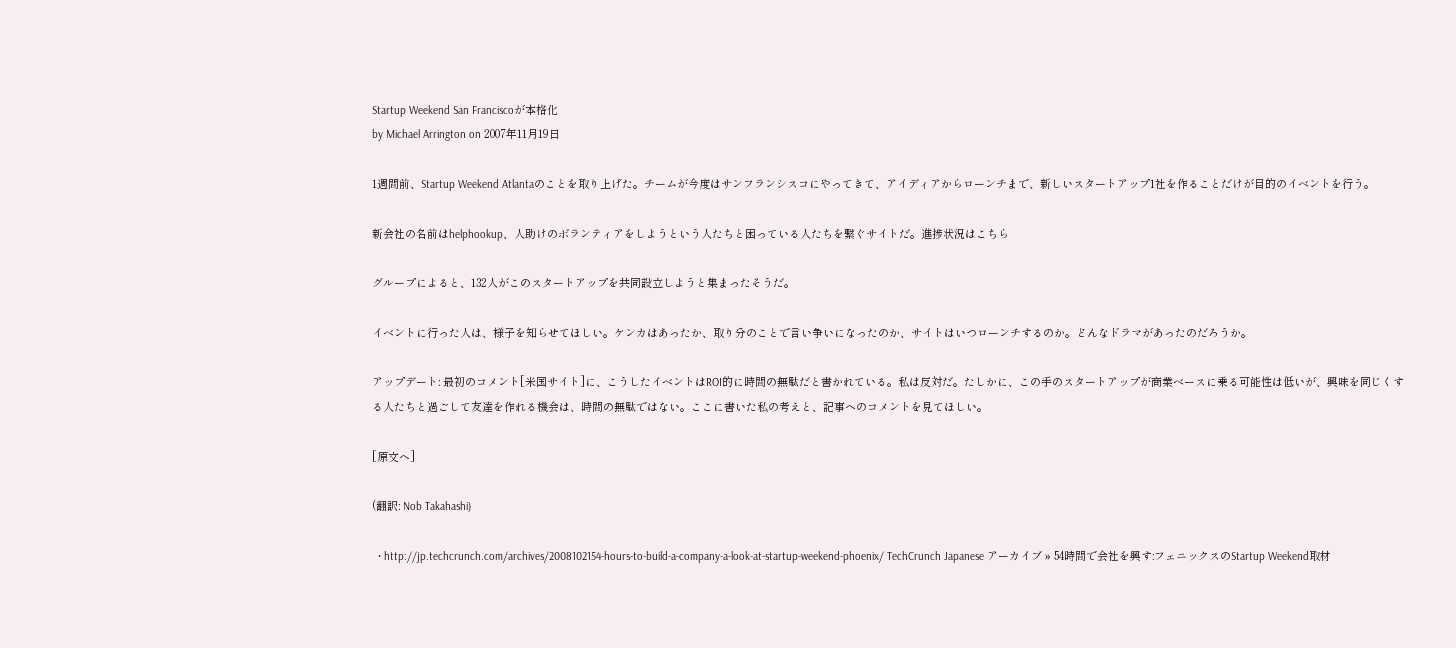Startup Weekend San Franciscoが本格化
by Michael Arrington on 2007年11月19日

1週間前、Startup Weekend Atlantaのことを取り上げた。チームが今度はサンフランシスコにやってきて、アイディアからローンチまで、新しいスタートアップ1社を作ることだけが目的のイベントを行う。

新会社の名前はhelphookup、人助けのボランティアをしようという人たちと困っている人たちを繋ぐサイトだ。進捗状況はこちら

グループによると、132人がこのスタートアップを共同設立しようと集まったそうだ。

イベントに行った人は、様子を知らせてほしい。ケンカはあったか、取り分のことで言い争いになったのか、サイトはいつローンチするのか。どんなドラマがあったのだろうか。

アップデート: 最初のコメント[米国サイト]に、こうしたイベントはROI的に時間の無駄だと書かれている。私は反対だ。たしかに、この手のスタートアップが商業ベースに乗る可能性は低いが、興味を同じくする人たちと過ごして友達を作れる機会は、時間の無駄ではない。ここに書いた私の考えと、記事へのコメントを見てほしい。

[原文へ]

(翻訳: Nob Takahashi)

  • http://jp.techcrunch.com/archives/2008102154-hours-to-build-a-company-a-look-at-startup-weekend-phoenix/ TechCrunch Japanese アーカイブ » 54時間で会社を興す:フェニックスのStartup Weekend取材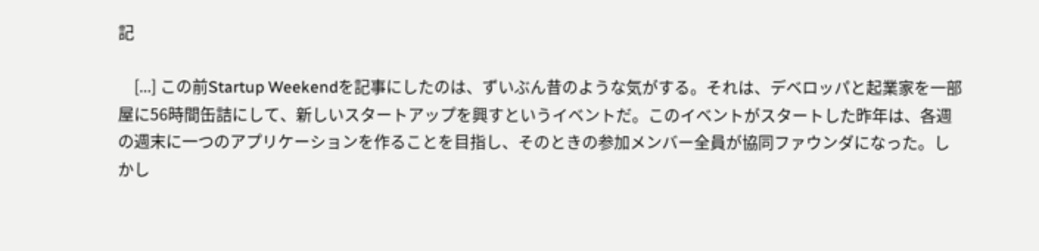記

    [...] この前Startup Weekendを記事にしたのは、ずいぶん昔のような気がする。それは、デベロッパと起業家を一部屋に56時間缶詰にして、新しいスタートアップを興すというイベントだ。このイベントがスタートした昨年は、各週の週末に一つのアプリケーションを作ることを目指し、そのときの参加メンバー全員が協同ファウンダになった。しかし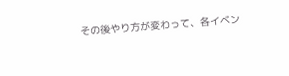その後やり方が変わって、各イベン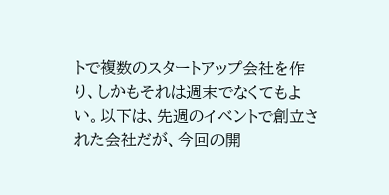トで複数のスタートアップ会社を作り、しかもそれは週末でなくてもよい。以下は、先週のイベントで創立された会社だが、今回の開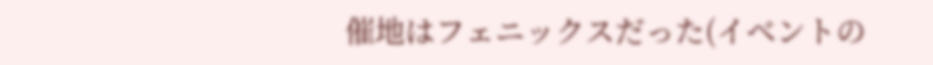催地はフェニックスだった(イベントの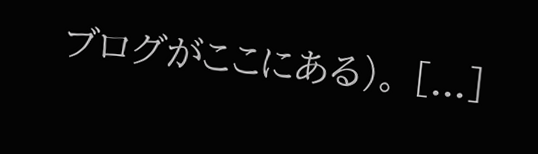ブログがここにある)。 [...]